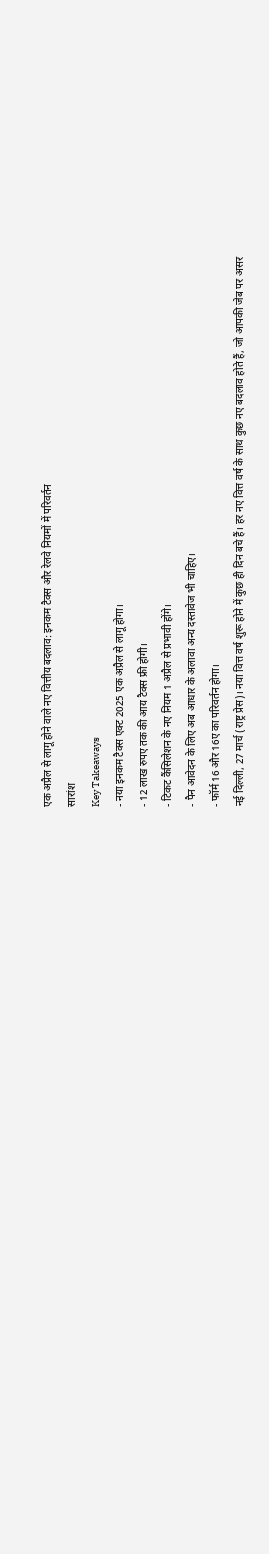एक अप्रैल से लागू होने वाले नए वित्तीय बदलाव: इनकम टैक्स और रेलवे नियमों में परिवर्तन
सारांश
Key Takeaways
- नया इनकम टैक्स एक्ट 2025 एक अप्रैल से लागू होगा।
- 12 लाख रुपए तक की आय टैक्स फ्री होगी।
- टिकट कैंसिलेशन के नए नियम 1 अप्रैल से प्रभावी होंगे।
- पैन आवेदन के लिए अब आधार के अलावा अन्य दस्तावेज भी चाहिए।
- फॉर्म 16 और 16ए का परिवर्तन होगा।
नई दिल्ली, 27 मार्च (राष्ट्र प्रेस)। नया वित्त वर्ष शुरू होने में कुछ ही दिन बचे हैं। हर नए वित्त वर्ष के साथ कुछ नए बदलाव होते हैं, जो आपकी जेब पर असर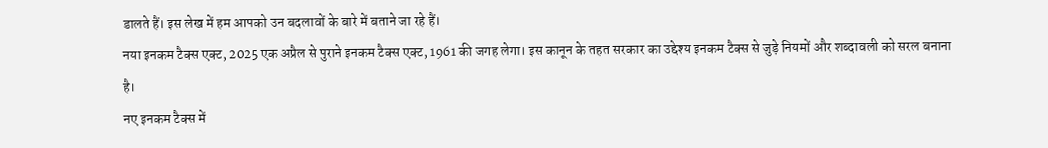डालते हैं। इस लेख में हम आपको उन बदलावों के बारे में बताने जा रहे हैं।
नया इनकम टैक्स एक्ट, 2025 एक अप्रैल से पुराने इनकम टैक्स एक्ट, 1961 की जगह लेगा। इस कानून के तहत सरकार का उद्देश्य इनकम टैक्स से जुड़े नियमों और शब्दावली को सरल बनाना है।
नए इनकम टैक्स में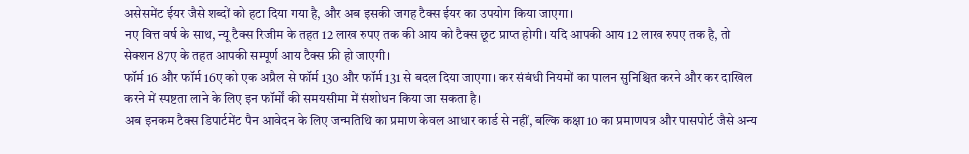असेसमेंट ईयर जैसे शब्दों को हटा दिया गया है, और अब इसकी जगह टैक्स ईयर का उपयोग किया जाएगा।
नए वित्त वर्ष के साथ, न्यू टैक्स रिजीम के तहत 12 लाख रुपए तक की आय को टैक्स छूट प्राप्त होगी। यदि आपकी आय 12 लाख रुपए तक है, तो सेक्शन 87ए के तहत आपकी सम्पूर्ण आय टैक्स फ्री हो जाएगी।
फॉर्म 16 और फॉर्म 16ए को एक अप्रैल से फॉर्म 130 और फॉर्म 131 से बदल दिया जाएगा। कर संबंधी नियमों का पालन सुनिश्चित करने और कर दाखिल करने में स्पष्टता लाने के लिए इन फॉर्मों की समयसीमा में संशोधन किया जा सकता है।
अब इनकम टैक्स डिपार्टमेंट पैन आवेदन के लिए जन्मतिथि का प्रमाण केवल आधार कार्ड से नहीं, बल्कि कक्षा 10 का प्रमाणपत्र और पासपोर्ट जैसे अन्य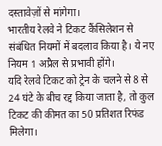दस्तावेज़ों से मांगेगा।
भारतीय रेलवे ने टिकट कैंसिलेशन से संबंधित नियमों में बदलाव किया है। ये नए नियम 1 अप्रैल से प्रभावी होंगे।
यदि रेलवे टिकट को ट्रेन के चलने से 8 से 24 घंटे के बीच रद्द किया जाता है, तो कुल टिकट की कीमत का 50 प्रतिशत रिफंड मिलेगा।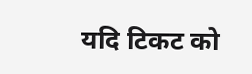यदि टिकट को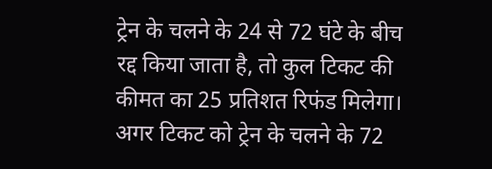ट्रेन के चलने के 24 से 72 घंटे के बीच रद्द किया जाता है, तो कुल टिकट की कीमत का 25 प्रतिशत रिफंड मिलेगा।
अगर टिकट को ट्रेन के चलने के 72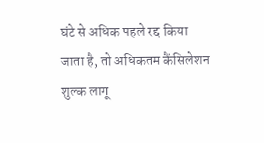घंटे से अधिक पहले रद्द किया जाता है, तो अधिकतम कैंसिलेशन शुल्क लागू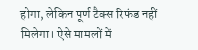होगा, लेकिन पूर्ण टैक्स रिफंड नहीं मिलेगा। ऐसे मामलों में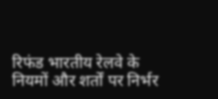रिफंड भारतीय रेलवे के नियमों और शर्तों पर निर्भर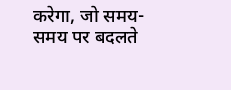करेगा, जो समय-समय पर बदलते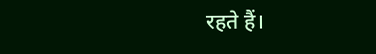रहते हैं।